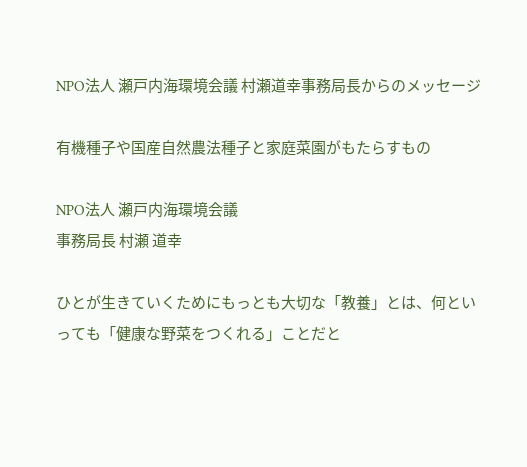NPO法人 瀬戸内海環境会議 村瀬道幸事務局長からのメッセージ

有機種子や国産自然農法種子と家庭菜園がもたらすもの

NPO法人 瀬戸内海環境会議
事務局長 村瀬 道幸

ひとが生きていくためにもっとも大切な「教養」とは、何といっても「健康な野菜をつくれる」ことだと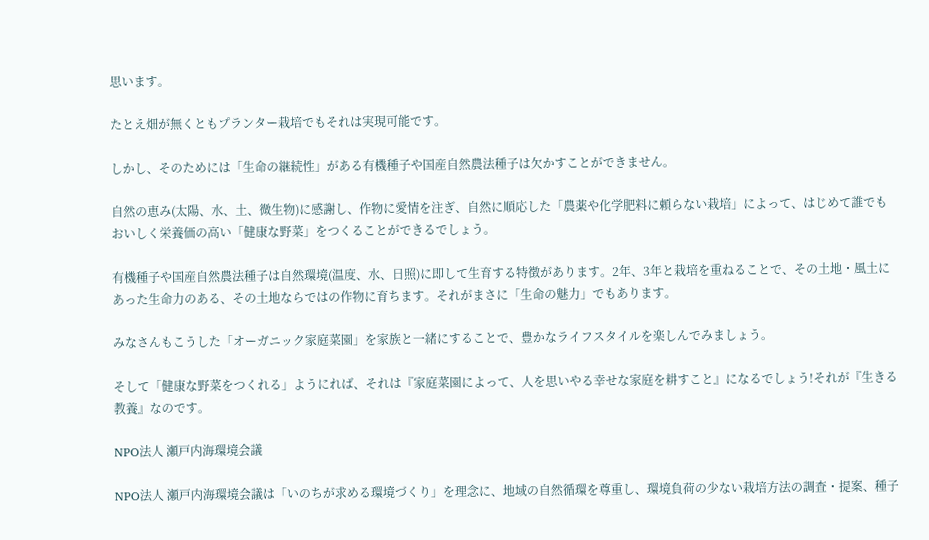思います。

たとえ畑が無くともプランター栽培でもそれは実現可能です。

しかし、そのためには「生命の継続性」がある有機種子や国産自然農法種子は欠かすことができません。

自然の恵み(太陽、水、土、微生物)に感謝し、作物に愛情を注ぎ、自然に順応した「農薬や化学肥料に頼らない栽培」によって、はじめて誰でもおいしく栄養価の高い「健康な野菜」をつくることができるでしょう。

有機種子や国産自然農法種子は自然環境(温度、水、日照)に即して生育する特徴があります。2年、3年と栽培を重ねることで、その土地・風土にあった生命力のある、その土地ならではの作物に育ちます。それがまさに「生命の魅力」でもあります。

みなさんもこうした「オーガニック家庭菜園」を家族と一緒にすることで、豊かなライフスタイルを楽しんでみましょう。

そして「健康な野菜をつくれる」ようにれば、それは『家庭菜園によって、人を思いやる幸せな家庭を耕すこと』になるでしょう!それが『生きる教養』なのです。

NPO法人 瀬戸内海環境会議

NPO法人 瀬戸内海環境会議は「いのちが求める環境づくり」を理念に、地域の自然循環を尊重し、環境負荷の少ない栽培方法の調査・提案、種子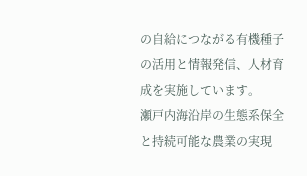の自給につながる有機種子の活用と情報発信、人材育成を実施しています。
瀬戸内海沿岸の生態系保全と持続可能な農業の実現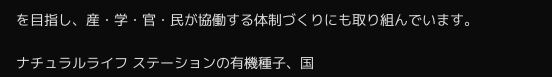を目指し、産・学・官・民が協働する体制づくりにも取り組んでいます。

ナチュラルライフ ステーションの有機種子、国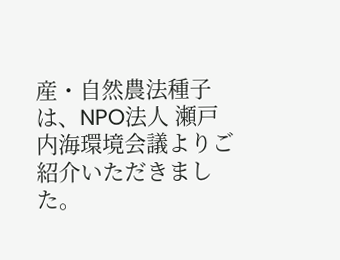産・自然農法種子は、NPO法人 瀬戸内海環境会議よりご紹介いただきました。